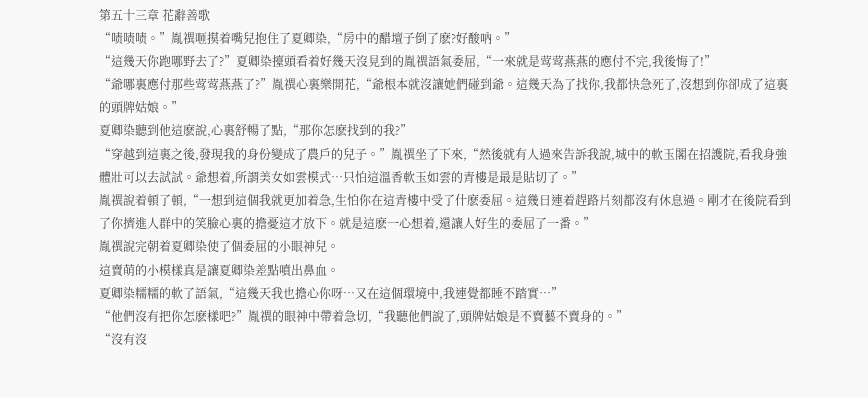第五十三章 花辭善歌
“啧啧啧。”胤禩咂摸着嘴兒抱住了夏卿染,“房中的醋壇子倒了麽?好酸吶。”
“這幾天你跑哪野去了?”夏卿染擡頭看着好幾天沒見到的胤禩語氣委屈,“一來就是莺莺燕燕的應付不完,我後悔了!”
“爺哪裏應付那些莺莺燕燕了?”胤禩心裏樂開花,“爺根本就沒讓她們碰到爺。這幾天為了找你,我都快急死了,沒想到你卻成了這裏的頭牌姑娘。”
夏卿染聽到他這麽說,心裏舒暢了點,“那你怎麽找到的我?”
“穿越到這裏之後,發現我的身份變成了農戶的兒子。”胤禩坐了下來,“然後就有人過來告訴我說,城中的軟玉閣在招護院,看我身強體壯可以去試試。爺想着,所謂美女如雲模式…只怕這溫香軟玉如雲的青樓是最是貼切了。”
胤禩說着頓了頓,“一想到這個我就更加着急,生怕你在這青樓中受了什麽委屈。這幾日連着趕路片刻都沒有休息過。剛才在後院看到了你擠進人群中的笑臉心裏的擔憂這才放下。就是這麽一心想着,還讓人好生的委屈了一番。”
胤禩說完朝着夏卿染使了個委屈的小眼神兒。
這賣萌的小模樣真是讓夏卿染差點噴出鼻血。
夏卿染糯糯的軟了語氣,“這幾天我也擔心你呀…又在這個環境中,我連覺都睡不踏實…”
“他們沒有把你怎麽樣吧?”胤禩的眼神中帶着急切,“我聽他們說了,頭牌姑娘是不賣藝不賣身的。”
“沒有沒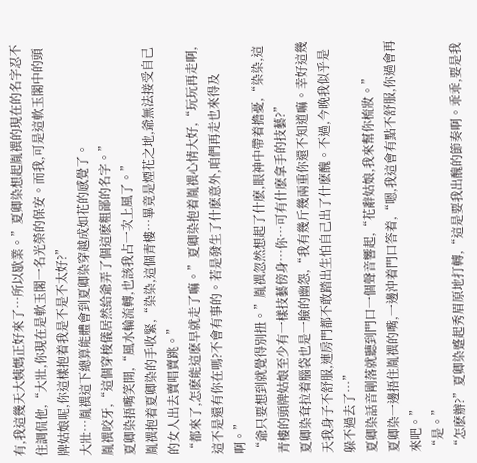有,我這幾天大姨媽正好來了…所以歇業。”夏卿染想起胤禩的現在的名字忍不住調侃他,“大壯,你現在是軟玉閣一名光榮的保安。而我,可是這軟玉閣中的頭牌姑娘呢,你這樣抱着我是不是不太好?”
大壯…胤禩這下總算能體會到夏卿染穿越成如花的感覺了。
胤禩咬牙,“這個穿梭儀居然給爺弄了個這麽粗鄙的名字。”
夏卿染捂嘴笑開,“風水輪流轉,也該我占一次上風了。”
胤禩抱着夏卿染的手收緊,“染染,這個青樓…畢竟是煙花之地,爺無法接受自己的女人出去賣唱賣跳。”
“都來了,怎麽能這麽早就走了嘛。”夏卿染抱着胤禩心情大好,“玩玩再走啊,這不是還有你在嗎?不會有事的。若是發生了什麽意外,咱們再走也來得及啊。”
“爺只要想到就覺得別扭。”胤禩忽然想起了什麽,眼神中帶着擔憂,“染染,這青樓的頭牌姑娘至少有一樣技藝傍身…你…可有什麽拿手的技藝?”
夏卿染耷拉着腦袋也是一臉的幽怨,“我有幾斤幾兩重你還不知道嘛。幸好這幾天我身子不舒服,連房門都不敢踏出生怕自己出了什麽醜。不過,今晚我似乎是躲不過去了…”
夏卿染話音剛落就聽到門口一個聲音響起,“花辭姑娘,我來幫你梳妝。”
夏卿染一邊捂住胤禩的嘴,一邊沖着門口答着,“嗯,我這會有點不舒服,你過會再來吧。”
“是。”
“怎麽辦?”夏卿染蹙起秀眉原地打轉,“這是要我出醜的節奏啊。乖乖,要是我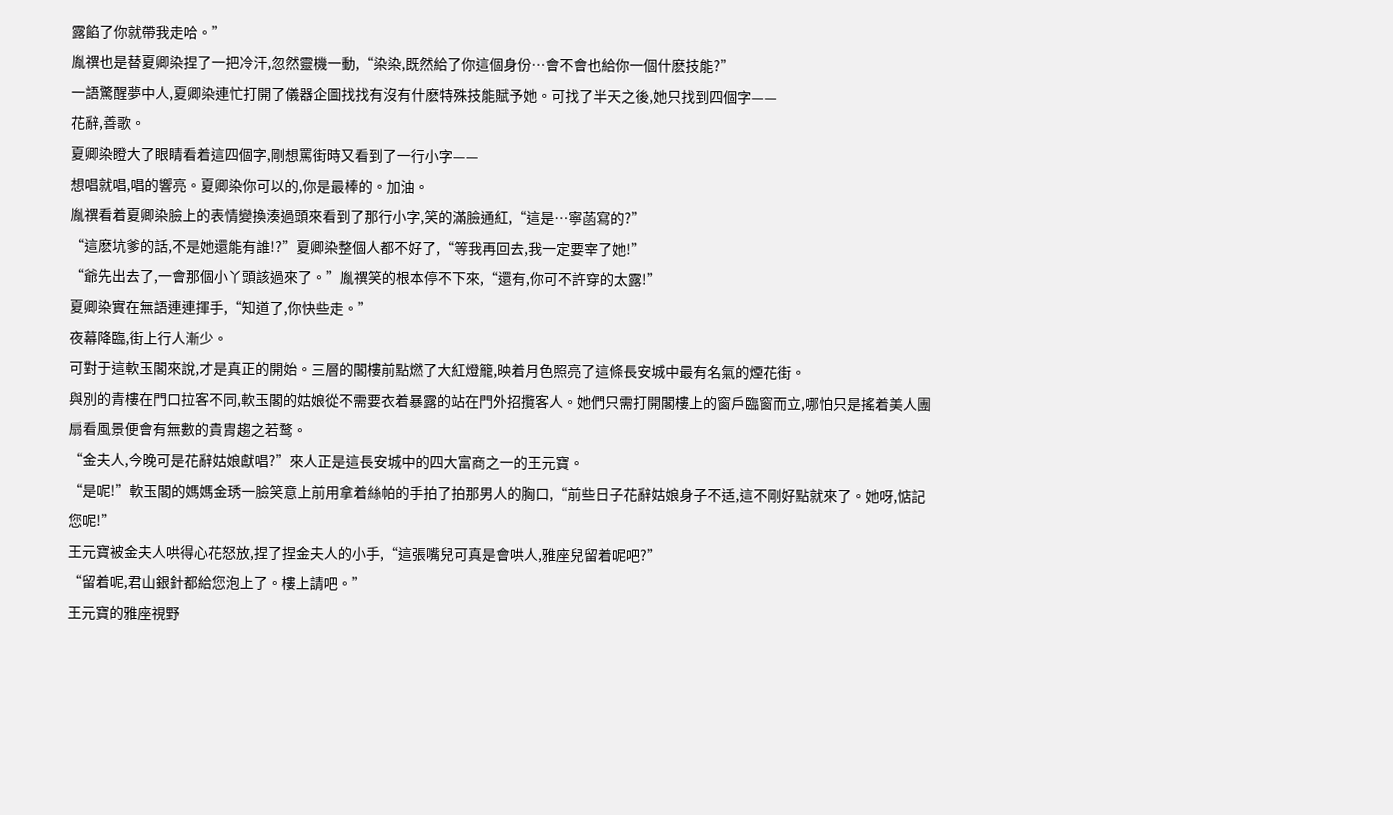露餡了你就帶我走哈。”
胤禩也是替夏卿染捏了一把冷汗,忽然靈機一動,“染染,既然給了你這個身份…會不會也給你一個什麽技能?”
一語驚醒夢中人,夏卿染連忙打開了儀器企圖找找有沒有什麽特殊技能賦予她。可找了半天之後,她只找到四個字——
花辭,善歌。
夏卿染瞪大了眼睛看着這四個字,剛想罵街時又看到了一行小字——
想唱就唱,唱的響亮。夏卿染你可以的,你是最棒的。加油。
胤禩看着夏卿染臉上的表情變換湊過頭來看到了那行小字,笑的滿臉通紅,“這是…寧菡寫的?”
“這麽坑爹的話,不是她還能有誰!?”夏卿染整個人都不好了,“等我再回去,我一定要宰了她!”
“爺先出去了,一會那個小丫頭該過來了。”胤禩笑的根本停不下來,“還有,你可不許穿的太露!”
夏卿染實在無語連連揮手,“知道了,你快些走。”
夜幕降臨,街上行人漸少。
可對于這軟玉閣來說,才是真正的開始。三層的閣樓前點燃了大紅燈籠,映着月色照亮了這條長安城中最有名氣的煙花街。
與別的青樓在門口拉客不同,軟玉閣的姑娘從不需要衣着暴露的站在門外招攬客人。她們只需打開閣樓上的窗戶臨窗而立,哪怕只是搖着美人團扇看風景便會有無數的貴胄趨之若鹜。
“金夫人,今晚可是花辭姑娘獻唱?”來人正是這長安城中的四大富商之一的王元寶。
“是呢!”軟玉閣的媽媽金琇一臉笑意上前用拿着絲帕的手拍了拍那男人的胸口,“前些日子花辭姑娘身子不适,這不剛好點就來了。她呀,惦記您呢!”
王元寶被金夫人哄得心花怒放,捏了捏金夫人的小手,“這張嘴兒可真是會哄人,雅座兒留着呢吧?”
“留着呢,君山銀針都給您泡上了。樓上請吧。”
王元寶的雅座視野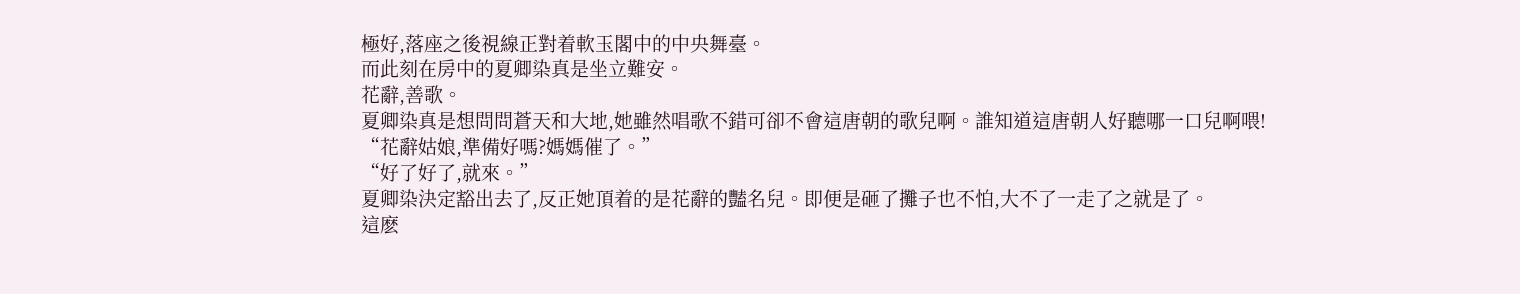極好,落座之後視線正對着軟玉閣中的中央舞臺。
而此刻在房中的夏卿染真是坐立難安。
花辭,善歌。
夏卿染真是想問問蒼天和大地,她雖然唱歌不錯可卻不會這唐朝的歌兒啊。誰知道這唐朝人好聽哪一口兒啊喂!
“花辭姑娘,準備好嗎?媽媽催了。”
“好了好了,就來。”
夏卿染決定豁出去了,反正她頂着的是花辭的豔名兒。即便是砸了攤子也不怕,大不了一走了之就是了。
這麽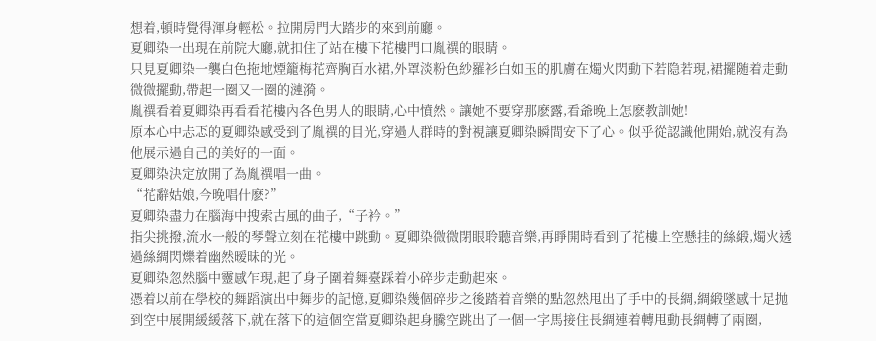想着,頓時覺得渾身輕松。拉開房門大踏步的來到前廳。
夏卿染一出現在前院大廳,就扣住了站在樓下花樓門口胤禩的眼睛。
只見夏卿染一襲白色拖地煙籠梅花齊胸百水裙,外罩淡粉色紗羅衫白如玉的肌膚在燭火閃動下若隐若現,裙擺随着走動微微擺動,帶起一圈又一圈的漣漪。
胤禩看着夏卿染再看看花樓內各色男人的眼睛,心中憤然。讓她不要穿那麽露,看爺晚上怎麽教訓她!
原本心中忐忑的夏卿染感受到了胤禩的目光,穿過人群時的對視讓夏卿染瞬間安下了心。似乎從認識他開始,就沒有為他展示過自己的美好的一面。
夏卿染決定放開了為胤禩唱一曲。
“花辭姑娘,今晚唱什麽?”
夏卿染盡力在腦海中搜索古風的曲子,“子衿。”
指尖挑撥,流水一般的琴聲立刻在花樓中跳動。夏卿染微微閉眼聆聽音樂,再睜開時看到了花樓上空懸挂的絲緞,燭火透過絲綢閃爍着幽然暧昧的光。
夏卿染忽然腦中靈感乍現,起了身子圍着舞臺踩着小碎步走動起來。
憑着以前在學校的舞蹈演出中舞步的記憶,夏卿染幾個碎步之後踏着音樂的點忽然甩出了手中的長綢,綢緞墜感十足抛到空中展開緩緩落下,就在落下的這個空當夏卿染起身騰空跳出了一個一字馬接住長綢連着轉甩動長綢轉了兩圈,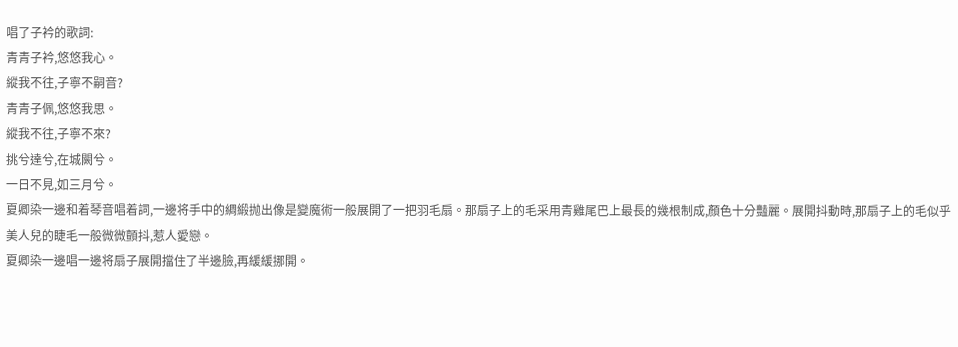唱了子衿的歌詞:
青青子衿,悠悠我心。
縱我不往,子寧不嗣音?
青青子佩,悠悠我思。
縱我不往,子寧不來?
挑兮達兮,在城闕兮。
一日不見,如三月兮。
夏卿染一邊和着琴音唱着詞,一邊将手中的綢緞抛出像是變魔術一般展開了一把羽毛扇。那扇子上的毛采用青雞尾巴上最長的幾根制成,顏色十分豔麗。展開抖動時,那扇子上的毛似乎美人兒的睫毛一般微微顫抖,惹人愛戀。
夏卿染一邊唱一邊将扇子展開擋住了半邊臉,再緩緩挪開。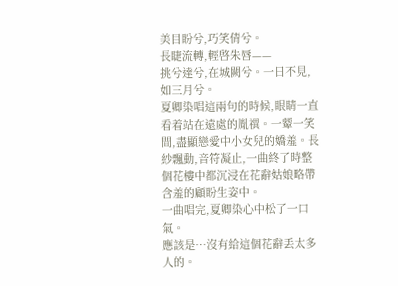美目盼兮,巧笑倩兮。
長睫流轉,輕啓朱唇——
挑兮達兮,在城闕兮。一日不見,如三月兮。
夏卿染唱這兩句的時候,眼睛一直看着站在遠處的胤禩。一颦一笑間,盡顯戀愛中小女兒的嬌羞。長紗飄動,音符凝止,一曲終了時整個花樓中都沉浸在花辭姑娘略帶含羞的顧盼生姿中。
一曲唱完,夏卿染心中松了一口氣。
應該是…沒有給這個花辭丢太多人的。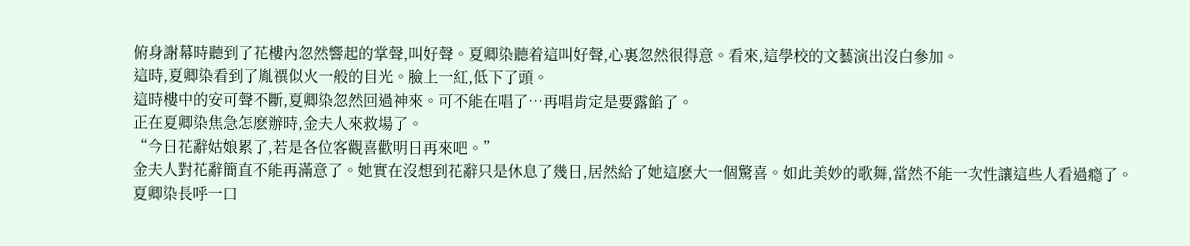俯身謝幕時聽到了花樓內忽然響起的掌聲,叫好聲。夏卿染聽着這叫好聲,心裏忽然很得意。看來,這學校的文藝演出沒白參加。
這時,夏卿染看到了胤禩似火一般的目光。臉上一紅,低下了頭。
這時樓中的安可聲不斷,夏卿染忽然回過神來。可不能在唱了…再唱肯定是要露餡了。
正在夏卿染焦急怎麽辦時,金夫人來救場了。
“今日花辭姑娘累了,若是各位客觀喜歡明日再來吧。”
金夫人對花辭簡直不能再滿意了。她實在沒想到花辭只是休息了幾日,居然給了她這麽大一個驚喜。如此美妙的歌舞,當然不能一次性讓這些人看過瘾了。
夏卿染長呼一口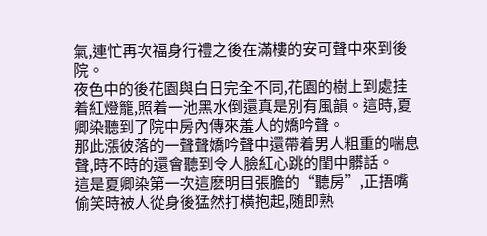氣,連忙再次福身行禮之後在滿樓的安可聲中來到後院。
夜色中的後花園與白日完全不同,花園的樹上到處挂着紅燈籠,照着一池黑水倒還真是別有風韻。這時,夏卿染聽到了院中房內傳來羞人的嬌吟聲。
那此漲彼落的一聲聲嬌吟聲中還帶着男人粗重的喘息聲,時不時的還會聽到令人臉紅心跳的閨中髒話。
這是夏卿染第一次這麽明目張膽的“聽房”,正捂嘴偷笑時被人從身後猛然打橫抱起,随即熟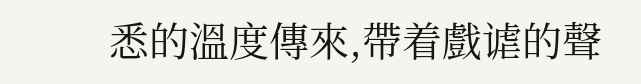悉的溫度傳來,帶着戲谑的聲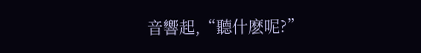音響起,“聽什麽呢?”